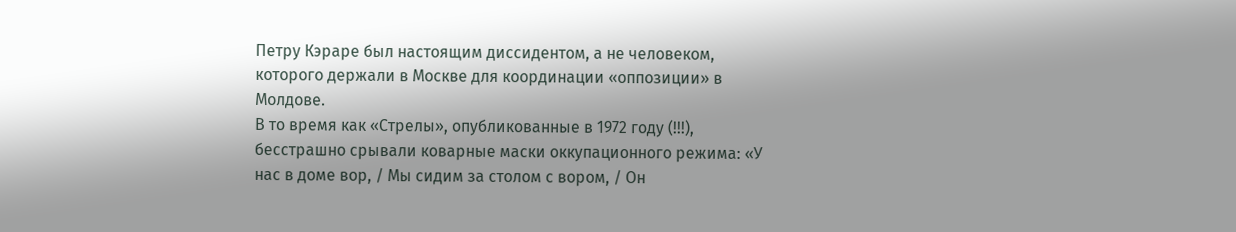Петру Кэраре был настоящим диссидентом, а не человеком, которого держали в Москве для координации «оппозиции» в Молдове.
В то время как «Стрелы», опубликованные в 1972 году (!!!), бесстрашно срывали коварные маски оккупационного режима: «У нас в доме вор, / Мы сидим за столом с вором, / Он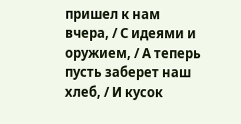пришел к нам вчера, / С идеями и оружием, / А теперь пусть заберет наш хлеб, / И кусок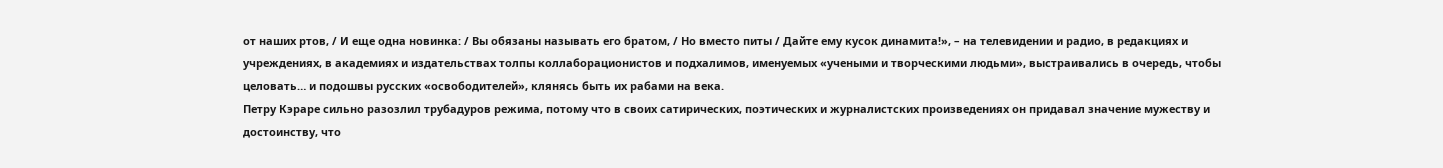от наших ртов, / И еще одна новинка: / Вы обязаны называть его братом, / Но вместо питы / Дайте ему кусок динамита!», – на телевидении и радио, в редакциях и учреждениях, в академиях и издательствах толпы коллаборационистов и подхалимов, именуемых «учеными и творческими людьми», выстраивались в очередь, чтобы целовать… и подошвы русских «освободителей», клянясь быть их рабами на века.
Петру Кэраре сильно разозлил трубадуров режима, потому что в своих сатирических, поэтических и журналистских произведениях он придавал значение мужеству и достоинству, что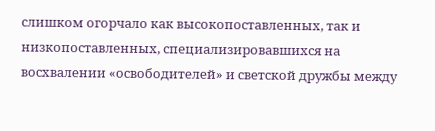слишком огорчало как высокопоставленных, так и низкопоставленных, специализировавшихся на восхвалении «освободителей» и светской дружбы между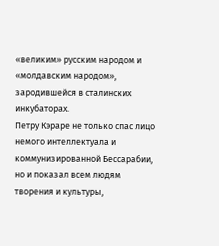«великим» русским народом и «молдавским народом», зародившейся в сталинских инкубаторах.
Петру Кэраре не только спас лицо немого интеллектуала и коммунизированной Бессарабии, но и показал всем людям творения и культуры,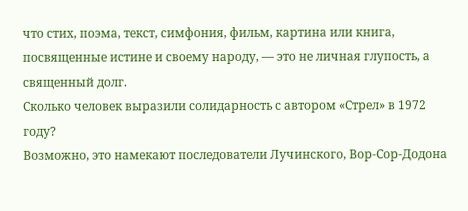что стих, поэма, текст, симфония, фильм, картина или книга, посвященные истине и своему народу, — это не личная глупость, а священный долг.
Сколько человек выразили солидарность с автором «Стрел» в 1972 году?
Возможно, это намекают последователи Лучинского, Вор-Сор-Додона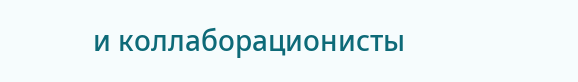и коллаборационисты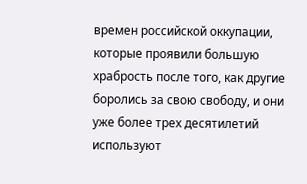времен российской оккупации, которые проявили большую храбрость после того, как другие боролись за свою свободу, и они уже более трех десятилетий используют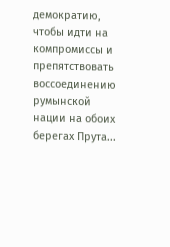демократию, чтобы идти на компромиссы и препятствовать воссоединению румынской нации на обоих берегах Прута...